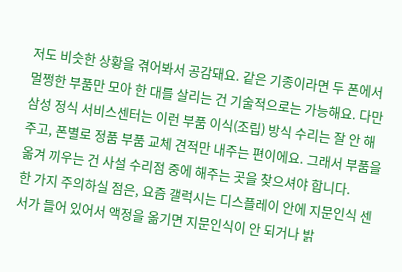저도 비슷한 상황을 겪어봐서 공감돼요. 같은 기종이라면 두 폰에서 멀쩡한 부품만 모아 한 대를 살리는 건 기술적으로는 가능해요. 다만 삼성 정식 서비스센터는 이런 부품 이식(조립) 방식 수리는 잘 안 해주고, 폰별로 정품 부품 교체 견적만 내주는 편이에요. 그래서 부품을 옮겨 끼우는 건 사설 수리점 중에 해주는 곳을 찾으셔야 합니다.
한 가지 주의하실 점은, 요즘 갤럭시는 디스플레이 안에 지문인식 센서가 들어 있어서 액정을 옮기면 지문인식이 안 되거나 밝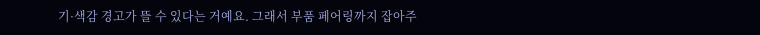기·색감 경고가 뜰 수 있다는 거예요. 그래서 부품 페어링까지 잡아주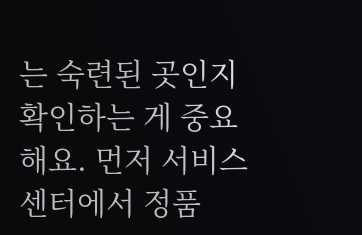는 숙련된 곳인지 확인하는 게 중요해요. 먼저 서비스센터에서 정품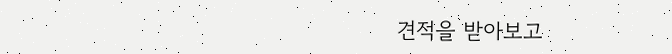견적을 받아보고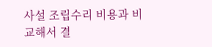사설 조립수리 비용과 비교해서 결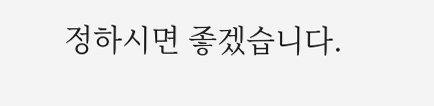정하시면 좋겠습니다.